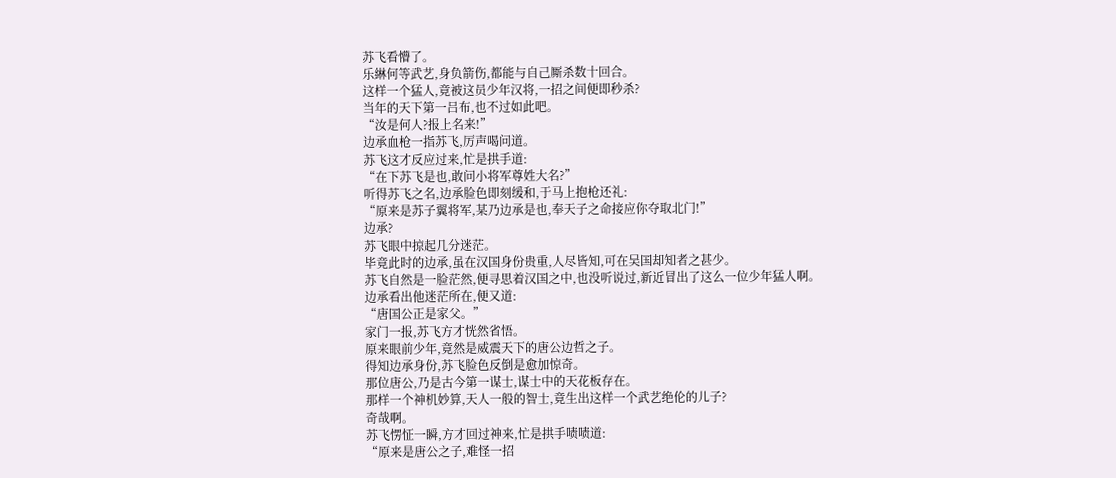苏飞看懵了。
乐綝何等武艺,身负箭伤,都能与自己厮杀数十回合。
这样一个猛人,竟被这员少年汉将,一招之间便即秒杀?
当年的天下第一吕布,也不过如此吧。
“汝是何人?报上名来!”
边承血枪一指苏飞,厉声喝问道。
苏飞这才反应过来,忙是拱手道:
“在下苏飞是也,敢问小将军尊姓大名?”
听得苏飞之名,边承脸色即刻缓和,于马上抱枪还礼:
“原来是苏子翼将军,某乃边承是也,奉天子之命接应你夺取北门!”
边承?
苏飞眼中掠起几分迷茫。
毕竟此时的边承,虽在汉国身份贵重,人尽皆知,可在吴国却知者之甚少。
苏飞自然是一脸茫然,便寻思着汉国之中,也没听说过,新近冒出了这么一位少年猛人啊。
边承看出他迷茫所在,便又道:
“唐国公正是家父。”
家门一报,苏飞方才恍然省悟。
原来眼前少年,竟然是威震天下的唐公边哲之子。
得知边承身份,苏飞脸色反倒是愈加惊奇。
那位唐公,乃是古今第一谋士,谋士中的天花板存在。
那样一个神机妙算,天人一般的智士,竟生出这样一个武艺绝伦的儿子?
奇哉啊。
苏飞愣怔一瞬,方才回过神来,忙是拱手啧啧道:
“原来是唐公之子,难怪一招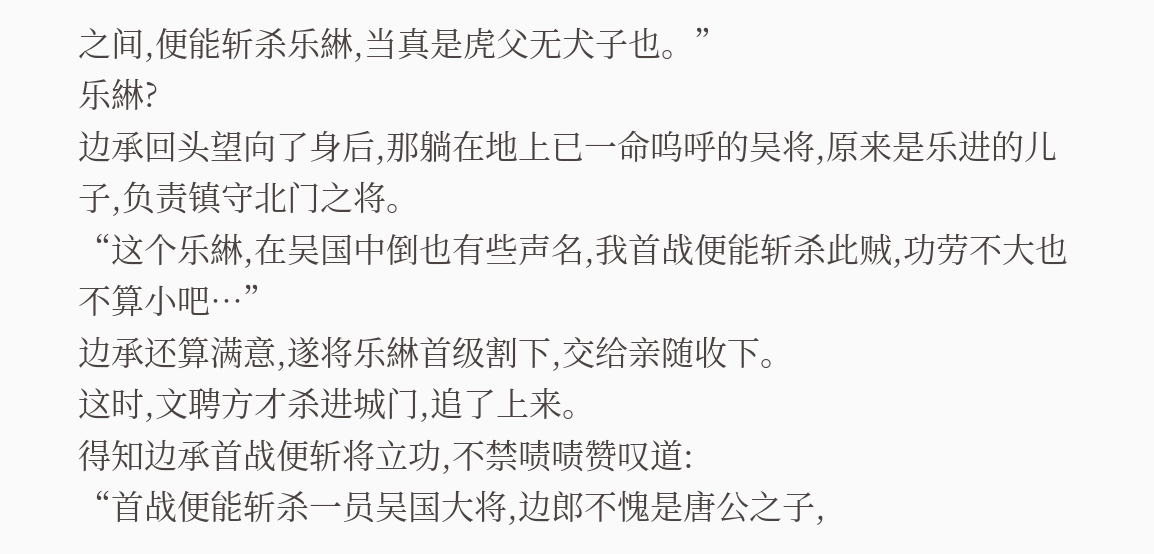之间,便能斩杀乐綝,当真是虎父无犬子也。”
乐綝?
边承回头望向了身后,那躺在地上已一命呜呼的吴将,原来是乐进的儿子,负责镇守北门之将。
“这个乐綝,在吴国中倒也有些声名,我首战便能斩杀此贼,功劳不大也不算小吧…”
边承还算满意,遂将乐綝首级割下,交给亲随收下。
这时,文聘方才杀进城门,追了上来。
得知边承首战便斩将立功,不禁啧啧赞叹道:
“首战便能斩杀一员吴国大将,边郎不愧是唐公之子,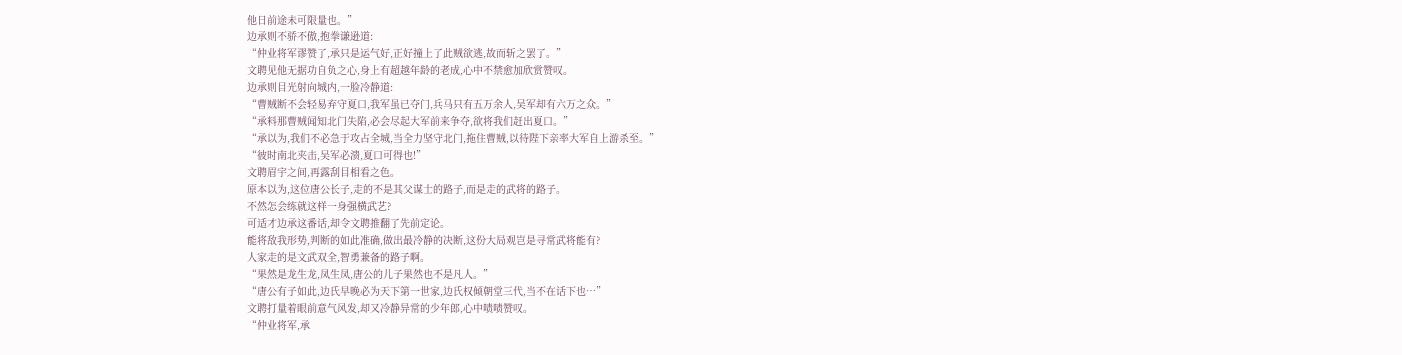他日前途未可限量也。”
边承则不骄不傲,抱拳谦逊道:
“仲业将军谬赞了,承只是运气好,正好撞上了此贼欲逃,故而斩之罢了。”
文聘见他无据功自负之心,身上有超越年龄的老成,心中不禁愈加欣赏赞叹。
边承则目光射向城内,一脸冷静道:
“曹贼断不会轻易弃守夏口,我军虽已夺门,兵马只有五万余人,吴军却有六万之众。”
“承料那曹贼闻知北门失陷,必会尽起大军前来争夺,欲将我们赶出夏口。”
“承以为,我们不必急于攻占全城,当全力坚守北门,拖住曹贼,以待陛下亲率大军自上游杀至。”
“彼时南北夹击,吴军必溃,夏口可得也!”
文聘眉宇之间,再露刮目相看之色。
原本以为,这位唐公长子,走的不是其父谋士的路子,而是走的武将的路子。
不然怎会练就这样一身强横武艺?
可适才边承这番话,却令文聘推翻了先前定论。
能将敌我形势,判断的如此准确,做出最冷静的决断,这份大局观岂是寻常武将能有?
人家走的是文武双全,智勇兼备的路子啊。
“果然是龙生龙,凤生凤,唐公的儿子果然也不是凡人。”
“唐公有子如此,边氏早晚必为天下第一世家,边氏权倾朝堂三代,当不在话下也…”
文聘打量着眼前意气风发,却又冷静异常的少年郎,心中啧啧赞叹。
“仲业将军,承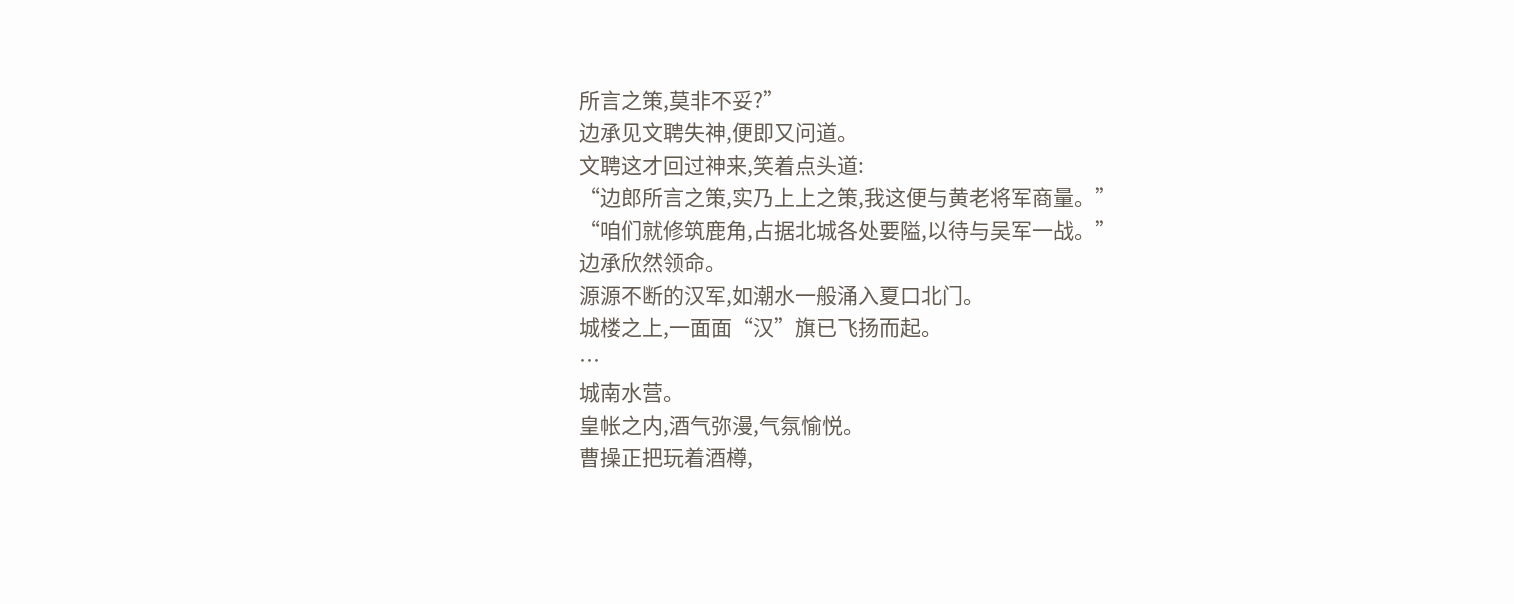所言之策,莫非不妥?”
边承见文聘失神,便即又问道。
文聘这才回过神来,笑着点头道:
“边郎所言之策,实乃上上之策,我这便与黄老将军商量。”
“咱们就修筑鹿角,占据北城各处要隘,以待与吴军一战。”
边承欣然领命。
源源不断的汉军,如潮水一般涌入夏口北门。
城楼之上,一面面“汉”旗已飞扬而起。
…
城南水营。
皇帐之内,酒气弥漫,气氛愉悦。
曹操正把玩着酒樽,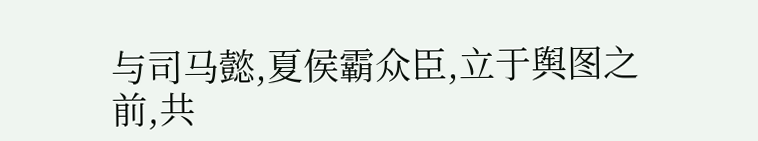与司马懿,夏侯霸众臣,立于舆图之前,共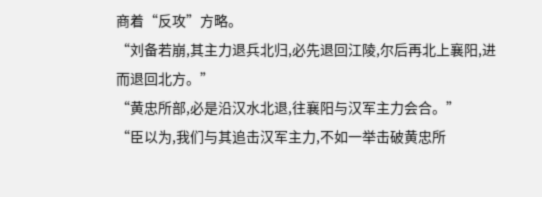商着“反攻”方略。
“刘备若崩,其主力退兵北归,必先退回江陵,尔后再北上襄阳,进而退回北方。”
“黄忠所部,必是沿汉水北退,往襄阳与汉军主力会合。”
“臣以为,我们与其追击汉军主力,不如一举击破黄忠所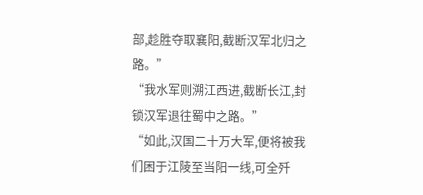部,趁胜夺取襄阳,截断汉军北归之路。”
“我水军则溯江西进,截断长江,封锁汉军退往蜀中之路。”
“如此,汉国二十万大军,便将被我们困于江陵至当阳一线,可全歼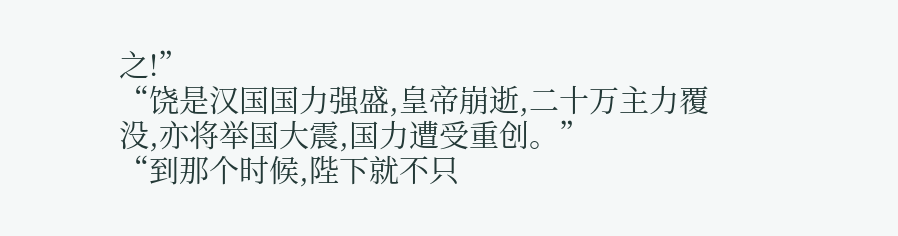之!”
“饶是汉国国力强盛,皇帝崩逝,二十万主力覆没,亦将举国大震,国力遭受重创。”
“到那个时候,陛下就不只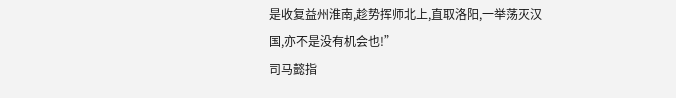是收复益州淮南,趁势挥师北上,直取洛阳,一举荡灭汉国,亦不是没有机会也!”
司马懿指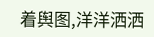着舆图,洋洋洒洒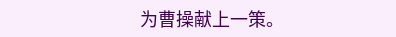为曹操献上一策。